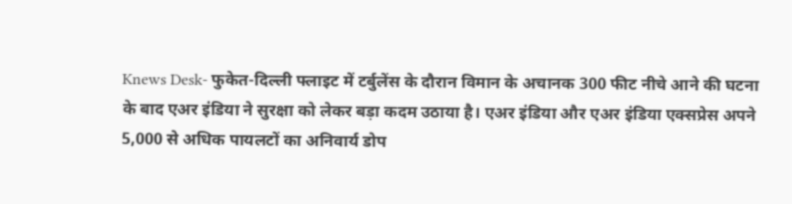Knews Desk- फुकेत-दिल्ली फ्लाइट में टर्बुलेंस के दौरान विमान के अचानक 300 फीट नीचे आने की घटना के बाद एअर इंडिया ने सुरक्षा को लेकर बड़ा कदम उठाया है। एअर इंडिया और एअर इंडिया एक्सप्रेस अपने 5,000 से अधिक पायलटों का अनिवार्य डोप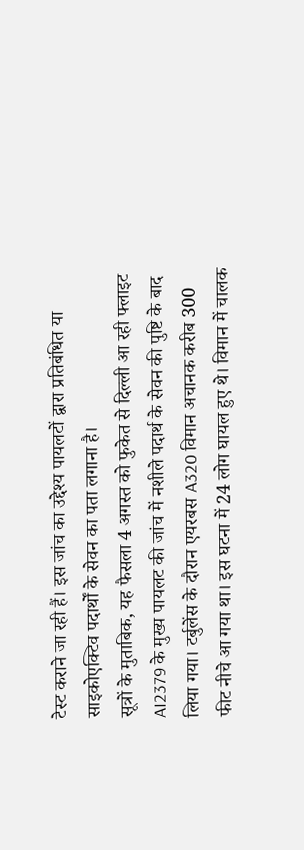टेस्ट कराने जा रही हैं। इस जांच का उद्देश्य पायलटों द्वारा प्रतिबंधित या साइकोएक्टिव पदार्थों के सेवन का पता लगाना है।
सूत्रों के मुताबिक, यह फैसला 4 अगस्त को फुकेत से दिल्ली आ रही फ्लाइट AI2379 के मुख्य पायलट की जांच में नशीले पदार्थ के सेवन की पुष्टि के बाद लिया गया। टर्बुलेंस के दौरान एयरबस A320 विमान अचानक करीब 300 फीट नीचे आ गया था। इस घटना में 24 लोग घायल हुए थे। विमान में चालक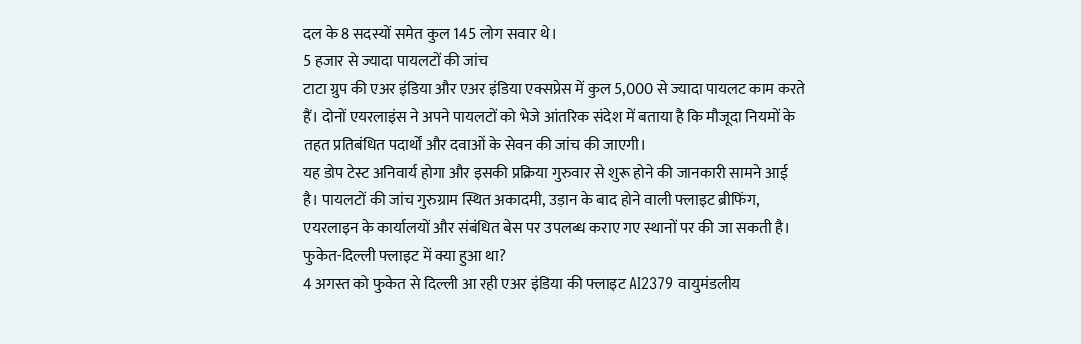दल के 8 सदस्यों समेत कुल 145 लोग सवार थे।
5 हजार से ज्यादा पायलटों की जांच
टाटा ग्रुप की एअर इंडिया और एअर इंडिया एक्सप्रेस में कुल 5,000 से ज्यादा पायलट काम करते हैं। दोनों एयरलाइंस ने अपने पायलटों को भेजे आंतरिक संदेश में बताया है कि मौजूदा नियमों के तहत प्रतिबंधित पदार्थों और दवाओं के सेवन की जांच की जाएगी।
यह डोप टेस्ट अनिवार्य होगा और इसकी प्रक्रिया गुरुवार से शुरू होने की जानकारी सामने आई है। पायलटों की जांच गुरुग्राम स्थित अकादमी, उड़ान के बाद होने वाली फ्लाइट ब्रीफिंग, एयरलाइन के कार्यालयों और संबंधित बेस पर उपलब्ध कराए गए स्थानों पर की जा सकती है।
फुकेत-दिल्ली फ्लाइट में क्या हुआ था?
4 अगस्त को फुकेत से दिल्ली आ रही एअर इंडिया की फ्लाइट AI2379 वायुमंडलीय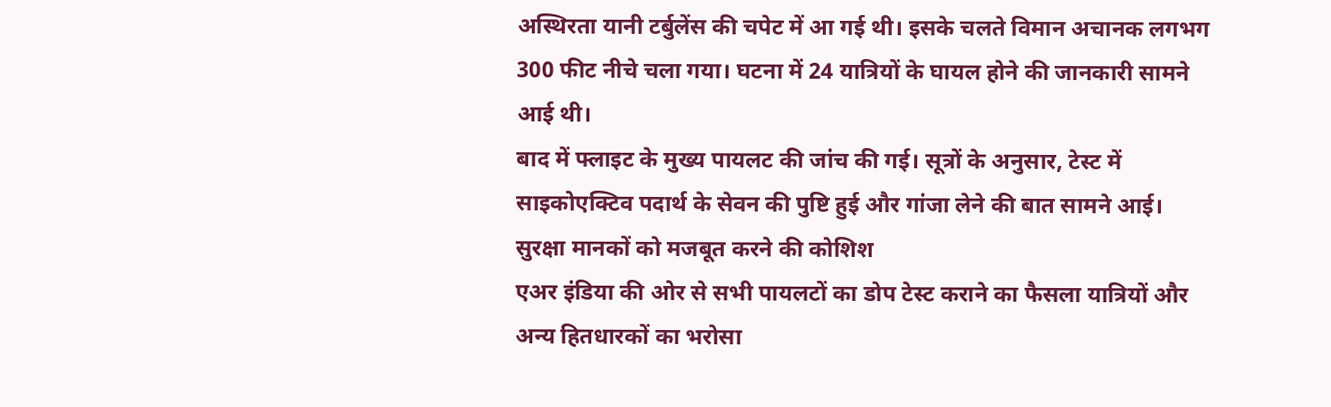अस्थिरता यानी टर्बुलेंस की चपेट में आ गई थी। इसके चलते विमान अचानक लगभग 300 फीट नीचे चला गया। घटना में 24 यात्रियों के घायल होने की जानकारी सामने आई थी।
बाद में फ्लाइट के मुख्य पायलट की जांच की गई। सूत्रों के अनुसार, टेस्ट में साइकोएक्टिव पदार्थ के सेवन की पुष्टि हुई और गांजा लेने की बात सामने आई।
सुरक्षा मानकों को मजबूत करने की कोशिश
एअर इंडिया की ओर से सभी पायलटों का डोप टेस्ट कराने का फैसला यात्रियों और अन्य हितधारकों का भरोसा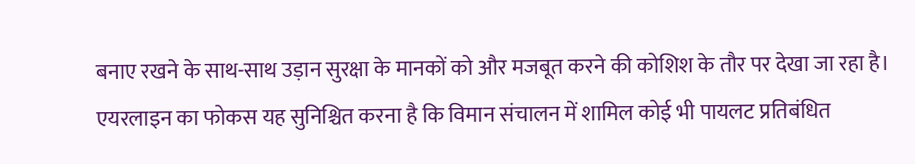बनाए रखने के साथ-साथ उड़ान सुरक्षा के मानकों को और मजबूत करने की कोशिश के तौर पर देखा जा रहा है। एयरलाइन का फोकस यह सुनिश्चित करना है कि विमान संचालन में शामिल कोई भी पायलट प्रतिबंधित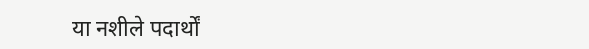या नशीले पदार्थों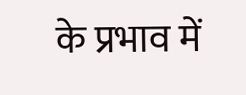के प्रभाव में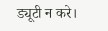ड्यूटी न करे।